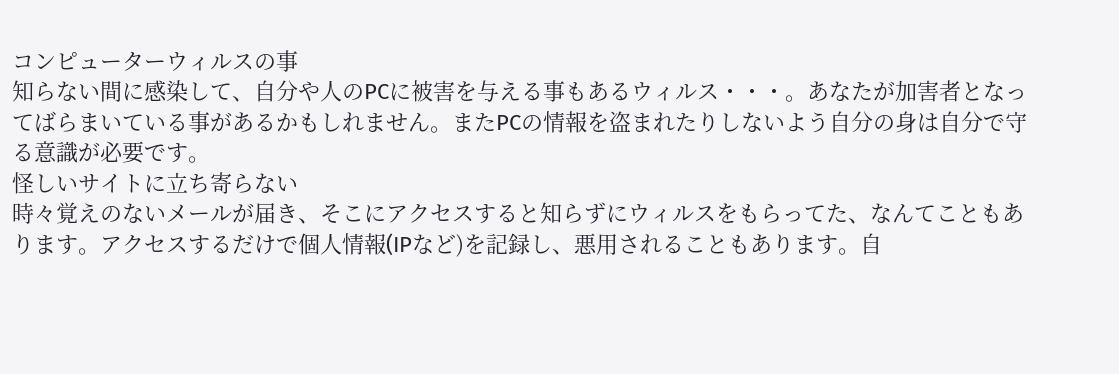コンピューターウィルスの事
知らない間に感染して、自分や人のPCに被害を与える事もあるウィルス・・・。あなたが加害者となってばらまいている事があるかもしれません。またPCの情報を盗まれたりしないよう自分の身は自分で守る意識が必要です。
怪しいサイトに立ち寄らない
時々覚えのないメールが届き、そこにアクセスすると知らずにウィルスをもらってた、なんてこともあります。アクセスするだけで個人情報(IPなど)を記録し、悪用されることもあります。自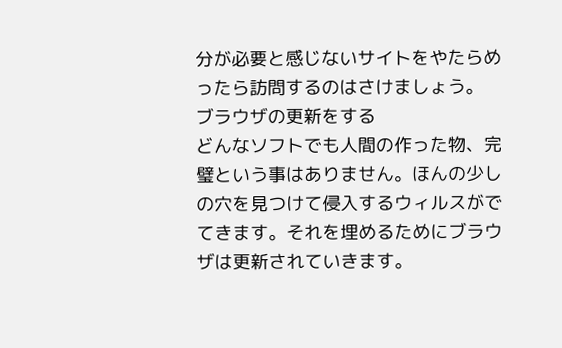分が必要と感じないサイトをやたらめったら訪問するのはさけましょう。
ブラウザの更新をする
どんなソフトでも人間の作った物、完璧という事はありません。ほんの少しの穴を見つけて侵入するウィルスがでてきます。それを埋めるためにブラウザは更新されていきます。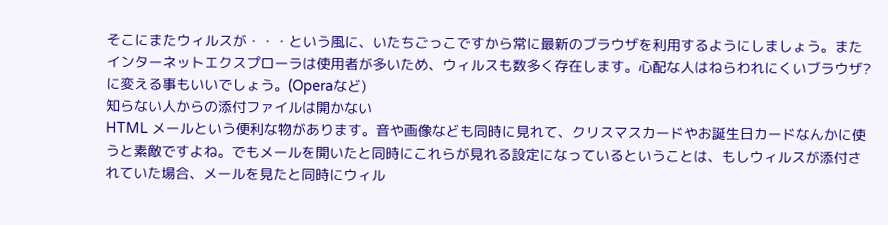そこにまたウィルスが・・・という風に、いたちごっこですから常に最新のブラウザを利用するようにしましょう。またインターネットエクスプローラは使用者が多いため、ウィルスも数多く存在します。心配な人はねらわれにくいブラウザ?に変える事もいいでしょう。(Operaなど)
知らない人からの添付ファイルは開かない
HTML メールという便利な物があります。音や画像なども同時に見れて、クリスマスカードやお誕生日カードなんかに使うと素敵ですよね。でもメールを開いたと同時にこれらが見れる設定になっているということは、もしウィルスが添付されていた場合、メールを見たと同時にウィル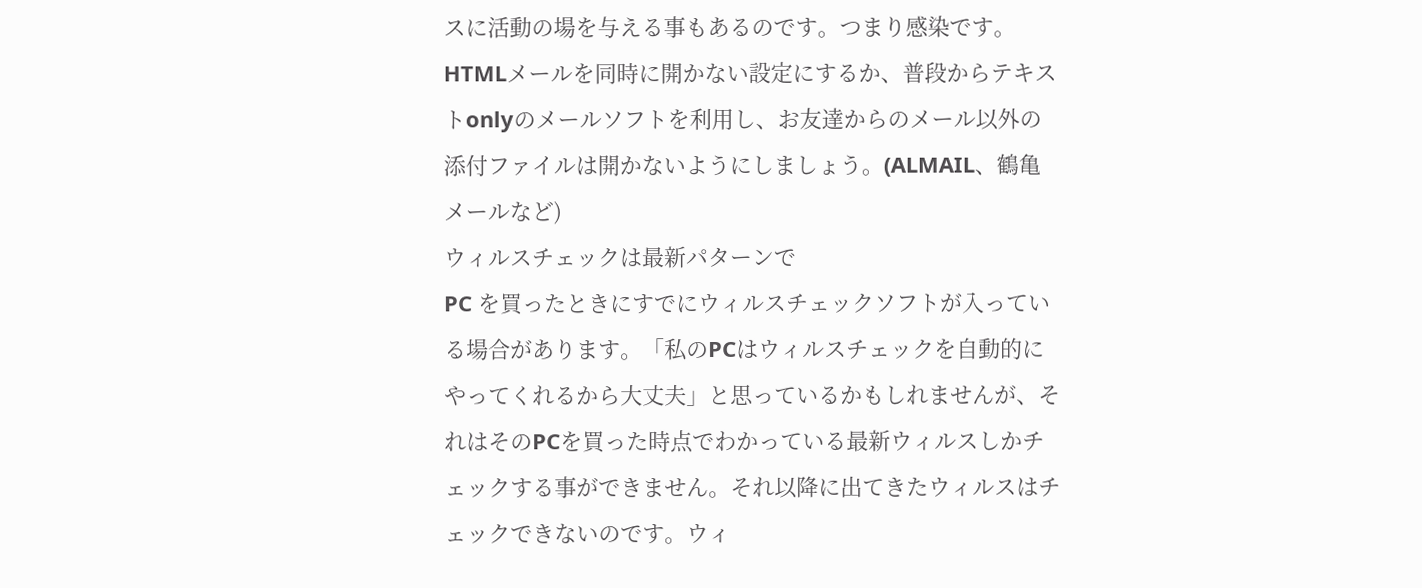スに活動の場を与える事もあるのです。つまり感染です。HTMLメールを同時に開かない設定にするか、普段からテキストonlyのメールソフトを利用し、お友達からのメール以外の添付ファイルは開かないようにしましょう。(ALMAIL、鶴亀メールなど)
ウィルスチェックは最新パターンで
PC を買ったときにすでにウィルスチェックソフトが入っている場合があります。「私のPCはウィルスチェックを自動的にやってくれるから大丈夫」と思っているかもしれませんが、それはそのPCを買った時点でわかっている最新ウィルスしかチェックする事ができません。それ以降に出てきたウィルスはチェックできないのです。ウィ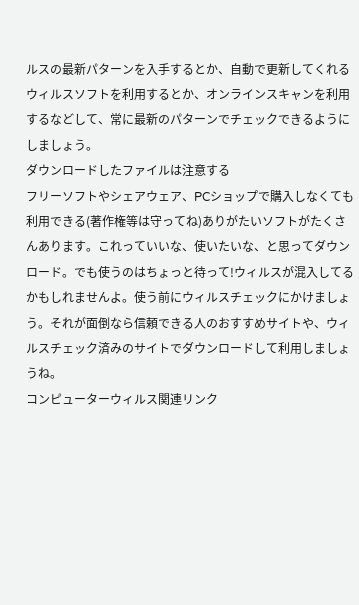ルスの最新パターンを入手するとか、自動で更新してくれるウィルスソフトを利用するとか、オンラインスキャンを利用するなどして、常に最新のパターンでチェックできるようにしましょう。
ダウンロードしたファイルは注意する
フリーソフトやシェアウェア、PCショップで購入しなくても利用できる(著作権等は守ってね)ありがたいソフトがたくさんあります。これっていいな、使いたいな、と思ってダウンロード。でも使うのはちょっと待って!ウィルスが混入してるかもしれませんよ。使う前にウィルスチェックにかけましょう。それが面倒なら信頼できる人のおすすめサイトや、ウィルスチェック済みのサイトでダウンロードして利用しましょうね。
コンピューターウィルス関連リンク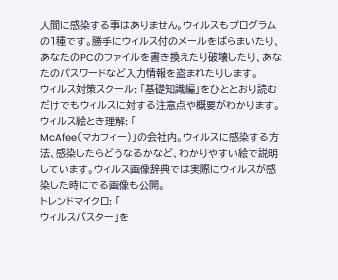人間に感染する事はありません。ウィルスもプログラムの1種です。勝手にウィルス付のメールをばらまいたり、あなたのPCのファイルを書き換えたり破壊したり、あなたのパスワードなど入力情報を盗まれたりします。
ウィルス対策スクール: 「基礎知識編」をひととおり読むだけでもウィルスに対する注意点や概要がわかります。
ウィルス絵とき理解: 「
McAfee(マカフィー)」の会社内。ウィルスに感染する方法、感染したらどうなるかなど、わかりやすい絵で説明しています。ウィルス画像辞典では実際にウィルスが感染した時にでる画像も公開。
トレンドマイクロ: 「
ウィルスバスター」を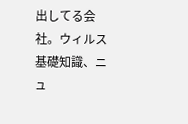出してる会社。ウィルス基礎知識、ニュ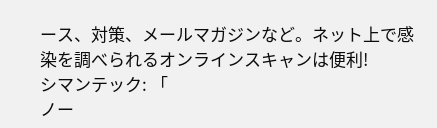ース、対策、メールマガジンなど。ネット上で感染を調べられるオンラインスキャンは便利!
シマンテック: 「
ノー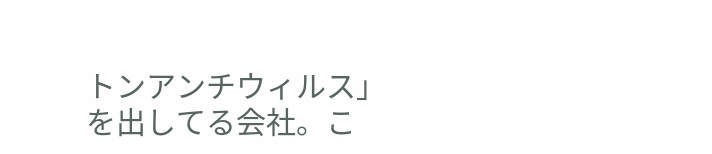トンアンチウィルス」を出してる会社。こ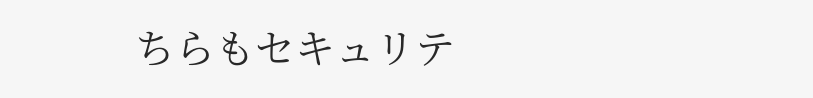ちらもセキュリテ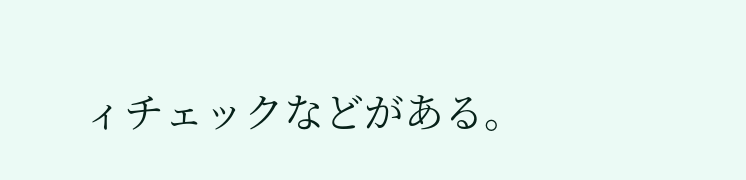ィチェックなどがある。